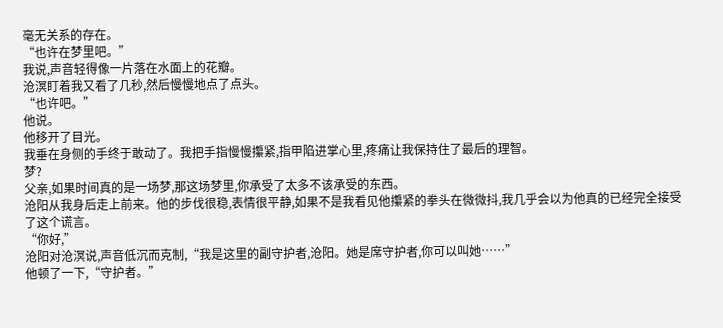毫无关系的存在。
“也许在梦里吧。”
我说,声音轻得像一片落在水面上的花瓣。
沧溟盯着我又看了几秒,然后慢慢地点了点头。
“也许吧。”
他说。
他移开了目光。
我垂在身侧的手终于敢动了。我把手指慢慢攥紧,指甲陷进掌心里,疼痛让我保持住了最后的理智。
梦?
父亲,如果时间真的是一场梦,那这场梦里,你承受了太多不该承受的东西。
沧阳从我身后走上前来。他的步伐很稳,表情很平静,如果不是我看见他攥紧的拳头在微微抖,我几乎会以为他真的已经完全接受了这个谎言。
“你好,”
沧阳对沧溟说,声音低沉而克制,“我是这里的副守护者,沧阳。她是席守护者,你可以叫她……”
他顿了一下,“守护者。”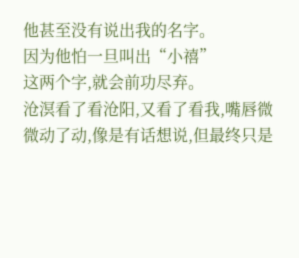他甚至没有说出我的名字。
因为他怕一旦叫出“小禧”
这两个字,就会前功尽弃。
沧溟看了看沧阳,又看了看我,嘴唇微微动了动,像是有话想说,但最终只是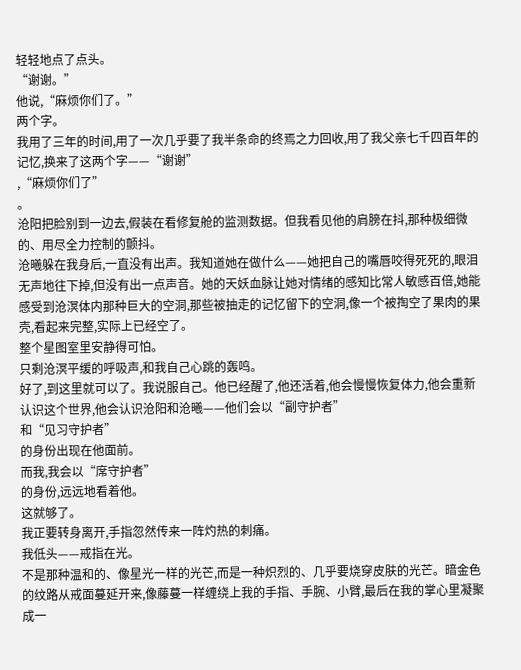轻轻地点了点头。
“谢谢。”
他说,“麻烦你们了。”
两个字。
我用了三年的时间,用了一次几乎要了我半条命的终焉之力回收,用了我父亲七千四百年的记忆,换来了这两个字——“谢谢”
,“麻烦你们了”
。
沧阳把脸别到一边去,假装在看修复舱的监测数据。但我看见他的肩膀在抖,那种极细微的、用尽全力控制的颤抖。
沧曦躲在我身后,一直没有出声。我知道她在做什么——她把自己的嘴唇咬得死死的,眼泪无声地往下掉,但没有出一点声音。她的天妖血脉让她对情绪的感知比常人敏感百倍,她能感受到沧溟体内那种巨大的空洞,那些被抽走的记忆留下的空洞,像一个被掏空了果肉的果壳,看起来完整,实际上已经空了。
整个星图室里安静得可怕。
只剩沧溟平缓的呼吸声,和我自己心跳的轰鸣。
好了,到这里就可以了。我说服自己。他已经醒了,他还活着,他会慢慢恢复体力,他会重新认识这个世界,他会认识沧阳和沧曦——他们会以“副守护者”
和“见习守护者”
的身份出现在他面前。
而我,我会以“席守护者”
的身份,远远地看着他。
这就够了。
我正要转身离开,手指忽然传来一阵灼热的刺痛。
我低头——戒指在光。
不是那种温和的、像星光一样的光芒,而是一种炽烈的、几乎要烧穿皮肤的光芒。暗金色的纹路从戒面蔓延开来,像藤蔓一样缠绕上我的手指、手腕、小臂,最后在我的掌心里凝聚成一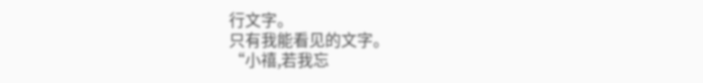行文字。
只有我能看见的文字。
“小禧,若我忘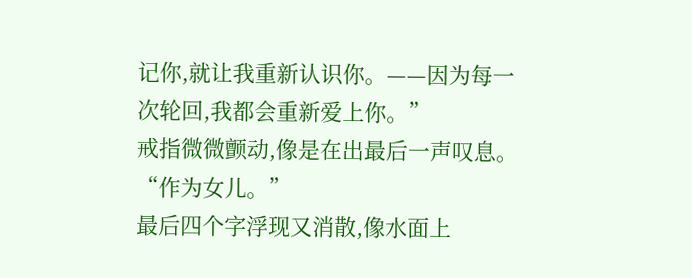记你,就让我重新认识你。——因为每一次轮回,我都会重新爱上你。”
戒指微微颤动,像是在出最后一声叹息。
“作为女儿。”
最后四个字浮现又消散,像水面上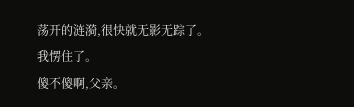荡开的涟漪,很快就无影无踪了。
我愣住了。
傻不傻啊,父亲。